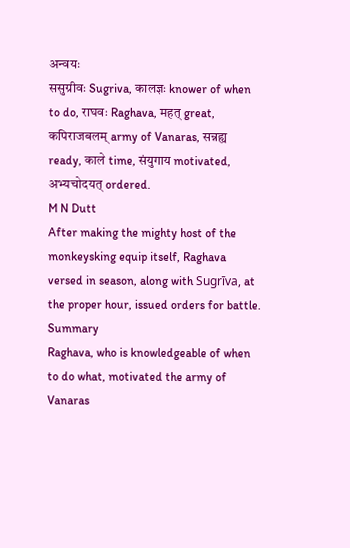अन्वयः
ससुग्रीवः Sugriva, कालज्ञः knower of when to do, राघवः Raghava, महत् great, कपिराजबलम् army of Vanaras, सन्नह्य ready, काले time, संयुगाय motivated, अभ्यचोदयत् ordered.
M N Dutt
After making the mighty host of the monkeysking equip itself, Raghava versed in season, along with Sugrīva, at the proper hour, issued orders for battle.
Summary
Raghava, who is knowledgeable of when to do what, motivated the army of Vanaras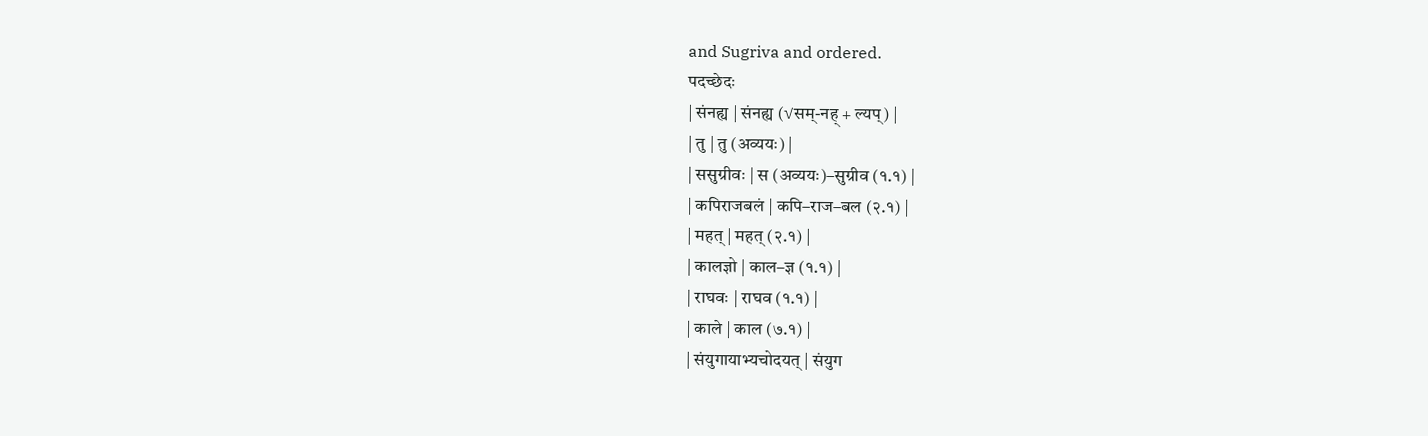and Sugriva and ordered.
पदच्छेदः
| संनह्य | संनह्य (√सम्-नह् + ल्यप्) |
| तु | तु (अव्ययः) |
| ससुग्रीवः | स (अव्ययः)–सुग्रीव (१.१) |
| कपिराजबलं | कपि–राज–बल (२.१) |
| महत् | महत् (२.१) |
| कालज्ञो | काल–ज्ञ (१.१) |
| राघवः | राघव (१.१) |
| काले | काल (७.१) |
| संयुगायाभ्यचोदयत् | संयुग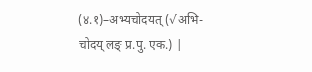(४.१)–अभ्यचोदयत् (√अभि-चोदय् लङ् प्र.पु. एक.) |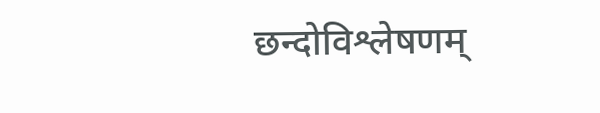छन्दोविश्लेषणम्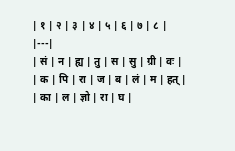| १ | २ | ३ | ४ | ५ | ६ | ७ | ८ |
|---|
| सं | न | ह्य | तु | स | सु | ग्री | वः |
| क | पि | रा | ज | ब | लं | म | हत् |
| का | ल | ज्ञो | रा | घ |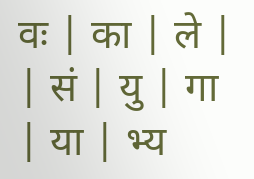वः | का | ले |
| सं | यु | गा | या | भ्य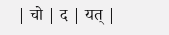| चो | द | यत् |